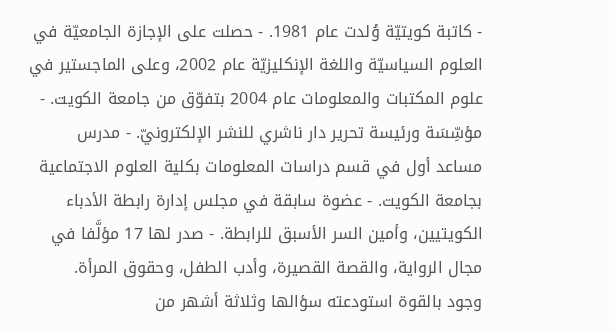- كاتبة كويتيّة وُلدت عام 1981. - حصلت على الإجازة الجامعيّة في العلوم السياسيّة واللغة الإنكليزيّة عام 2002، وعلى الماجستير في علوم المكتبات والمعلومات عام 2004 بتفوّق من جامعة الكويت. - مؤسِّسَة ورئيسة تحرير دار ناشري للنشر الإلكترونيّ. - مدرس مساعد أول في قسم دراسات المعلومات بكلية العلوم الاجتماعية بجامعة الكويت. - عضوة سابقة في مجلس إدارة رابطة الأدباء الكويتيين، وأمين السر الأسبق للرابطة. - صدر لها 17 مؤلَّفا في مجال الرواية، والقصة القصيرة، وأدب الطفل، وحقوق المرأة.
وجود بالقوة استودعته سؤالها وثلاثة أشهر من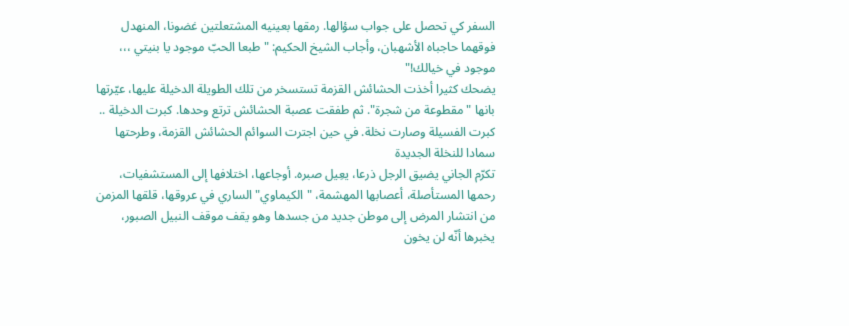السفر كي تحصل على جواب سؤالها. رمقها بعينيه المشتعلتين غضونا، المنهدل فوقهما حاجباه الأشهبان، وأجاب الشيخ الحكيم: "طبعا الحبّ موجود يا بنيتي ،،، موجود في خيالك!"
يضحك كثيرا أخذت الحشائش القزمة تستسخر من تلك الطويلة الدخيلة عليها، عيّرتها بانها "مقطوعة من شجرة". ثم طفقت عصبة الحشائش ترتع وحدها. كبرت الدخيلة .. كبرت الفسيلة وصارت نخلة. في حين اجترت السوائم الحشائش القزمة، وطرحتها سمادا للنخلة الجديدة
تكرّم الجاني يضيق الرجل ذرعا، يعِيل صبره. أوجاعها، اختلافها إلى المستشفيات، رحمها المستأصلة، أعصابها المهشمة، "الكيماوي" الساري في عروقها، قلقها المزمن من انتشار المرض إلى موطن جديد من جسدها وهو يقف موقف النبيل الصبور، يخبرها أنّه لن يخون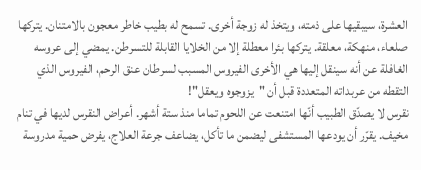العشرة، سيبقيها على ذمته، ويتخذ له زوجة أخرى. تسمح له بطيب خاطر معجون بالامتنان. يتركها صلعاء، منهكة، معلقة. يتركها بئرا معطلة إلا من الخلايا القابلة للتسرطن. يمضي إلى عروسه الغافلة عن أنه سينقل إليها هي الأخرى الفيروس المسبب لسرطان عنق الرحم، الفيروس الذي التقطه من عربداته المتعددة قبل أن "يزوجوه ويعقل"!
نقرس لا يصدّق الطبيب أنّها امتنعت عن اللحوم تماما منذ ستة أشهر. أعراض النقرس لديها في تنام مخيف. يقرّر أن يودعها المستشفى ليضمن ما تأكل، يضاعف جرعة العلاج، يفرض حمية مدروسة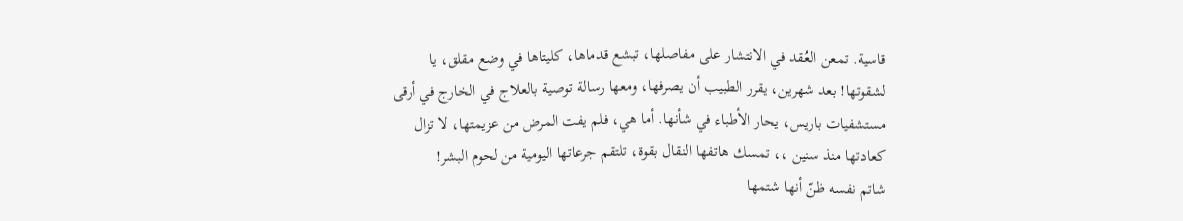قاسية. تمعن العُقد في الانتشار على مفاصلها، تبشع قدماها، كليتاها في وضع مقلق، يا لشقوتها! بعد شهرين، يقرر الطبيب أن يصرفها، ومعها رسالة توصية بالعلاج في الخارج في أرقى مستشفيات باريس، يحار الأطباء في شأنها. أما هي، فلم يفت المرض من عزيمتها، لا تزال كعادتها منذ سنين ،، تمسك هاتفها النقال بقوة، تلتقم جرعاتها اليومية من لحوم البشر!
شاتم نفسه ظنّ أنها شتمها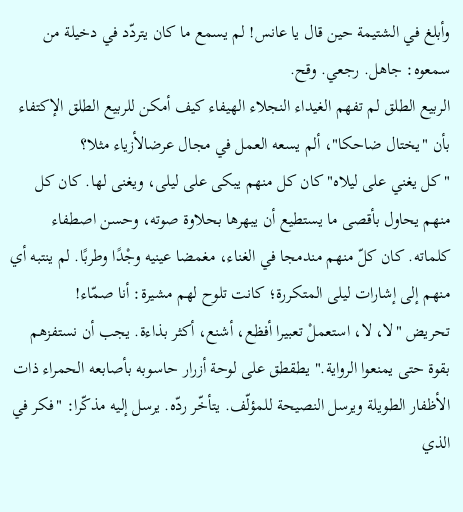وأبلغ في الشتيمة حين قال يا عانس! لم يسمع ما كان يتردّد في دخيلة من سمعوه: جاهل. رجعي. وقح.
الربيع الطلق لم تفهم الغيداء النجلاء الهيفاء كيف أمكن للربيع الطلق الإكتفاء بأن "يختال ضاحكا"، ألم يسعه العمل في مجال عرضالأزياء مثلا؟
"كل يغني على ليلاه" كان كل منهم يبكى على ليلى، ويغنى لها. كان كل منهم يحاول بأقصى ما يستطيع أن يبهرها بحلاوة صوته، وحسن اصطفاء كلماته. كان كلّ منهم مندمجا في الغناء، مغمضا عينيه وجْدًا وطربًا. لم ينتبه أي منهم إلى إشارات ليلى المتكررة؛ كانت تلوح لهم مشيرة: أنا صمّاء!
تحريض "لا، لا، استعملْ تعبيرا أفظع، أشنع، أكثر بذاءة. يجب أن نستفزهم بقوة حتى يمنعوا الرواية." يطقطق على لوحة أزرار حاسوبه بأصابعه الحمراء ذات الأظفار الطويلة ويرسل النصيحة للمؤلّف. يتأخّر ردّه. يرسل إليه مذكّرا: "فكر في الذي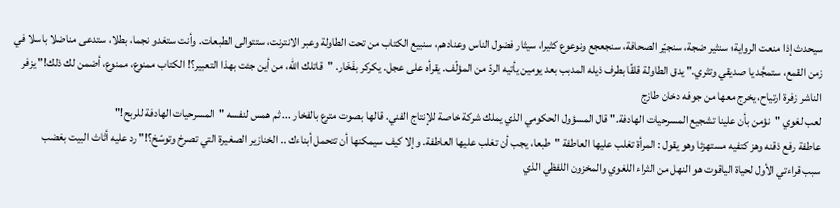سيحدث إذا منعت الرواية؛ سنثير ضجة، سنجيّر الصحافة، سنجعجع ونوعوع كثيرا، سيثار فضول الناس وعنادهم، سنبيع الكتاب من تحت الطاولة وعبر الانترنت، ستتوالى الطبعات. وأنت ستغدو نجما، بطلا، ستدعى مناضلا باسلا في زمن القمع، ستمجَّد يا صديقي وتثري." يدق الطاولة قلقًا بطرف ذيله المدبب بعد يومين يأتيه الردّ من المؤلّف. يقرأه على عجل. يكركر بفَخَار. "قاتلك الله، من أين جئت بهذا التعبير؟! الكتاب ممنوع، ممنوع، أضمن لك ذلك!" يزفر الناشر زفرة ارتياح، يخرج معها من جوفه دخان طازج
لعب لغوي "نؤمن بأن علينا تشجيع المسرحيات الهادفة." قال المسؤول الحكومي الذي يملك شركة خاصة للإنتاج الفني. قالها بصوت مترع بالفخار ... ثم همس لنفسه "المسرحيات الهادفة للربح!"
عاطفة رفع ذقنه وهز كتفيه مستهزئا وهو يقول : المرأة تغلب عليها العاطفة "طبعا، يجب أن تغلب عليها العاطفة. وإلا كيف سيمكنها أن تتحمل أبناءك .. الخنازير الصغيرة التي تصرخ وتوسّخ؟!" رد عليه أثاث البيت بغضب
سبب قراءتي الأول لحياة الياقوت هو النهل من الثراء اللغوي والمخزون اللفظي الذي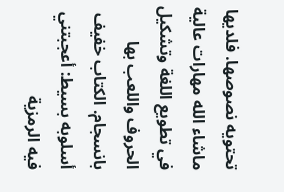تحتويه نصوصها. فلديها ماشاء الله مهارات عالية في تطويع اللغة وتشكيل الحروف واللعب بها بانسجام. الكتاب خفيف أسلوبه بسيط: أعجبتني فيه الرمزية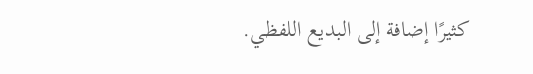كثيرًا إضافة إلى البديع اللفظي.